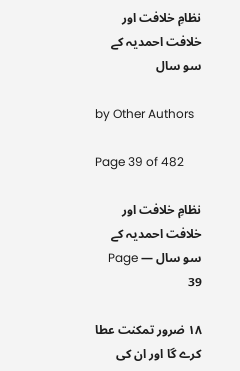نظامِ خلافت اور خلافت احمدیہ کے سو سال

by Other Authors

Page 39 of 482

نظامِ خلافت اور خلافت احمدیہ کے سو سال — Page 39

۱۸ ضرور تمكنت عطا کرے گا اور ان کی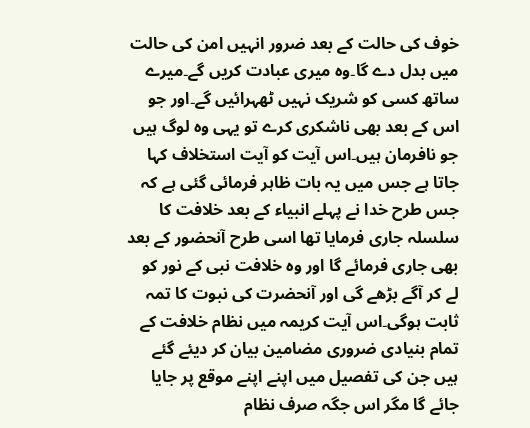خوف کی حالت کے بعد ضرور انہیں امن کی حالت میں بدل دے گا۔وہ میری عبادت کریں گے۔میرے ساتھ کسی کو شریک نہیں ٹھہرائیں گے۔اور جو اس کے بعد بھی ناشکری کرے تو یہی وہ لوگ ہیں جو نافرمان ہیں۔اس آیت کو آیت استخلاف کہا جاتا ہے جس میں یہ بات ظاہر فرمائی گئی ہے کہ جس طرح خدا نے پہلے انبیاء کے بعد خلافت کا سلسلہ جاری فرمایا تھا اسی طرح آنحضور کے بعد بھی جاری فرمائے گا اور وہ خلافت نبی کے نور کو لے کر آگے بڑھے گی اور آنحضرت کی نبوت کا تمہ ثابت ہوگی۔اس آیت کریمہ میں نظام خلافت کے تمام بنیادی ضروری مضامین بیان کر دیئے گئے ہیں جن کی تفصیل میں اپنے اپنے موقع پر جایا جائے گا مگر اس جگہ صرف نظام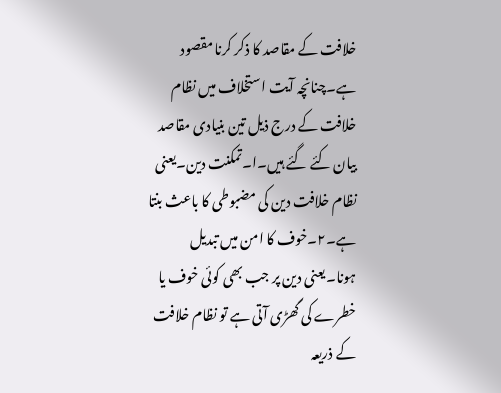خلافت کے مقاصد کا ذکر کرنا مقصود ہے۔چنانچہ آیت استخلاف میں نظام خلافت کے درج ذیل تین بنیادی مقاصد بیان کئے گئے ہیں۔ا۔تمکنت دین۔یعنی نظام خلافت دین کی مضبوطی کا باعث بنتا ہے۔۲۔خوف کا امن میں تبدیل ہونا۔یعنی دین پر جب بھی کوئی خوف یا خطرے کی گھڑی آتی ہے تو نظام خلافت کے ذریعہ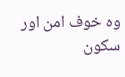وہ خوف امن اور سکون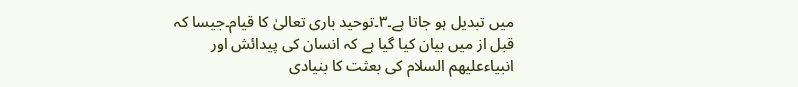میں تبدیل ہو جاتا ہے۔۳۔توحید باری تعالیٰ کا قیام۔جیسا کہ قبل از میں بیان کیا گیا ہے کہ انسان کی پیدائش اور انبیاءعلیھم السلام کی بعثت کا بنیادی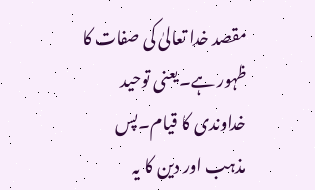مقصد خدا تعالیٰ کی صفات کا ظہور ہے۔یعنی توحید خداوندی کا قیام۔پس مذہب اور دین کا یہ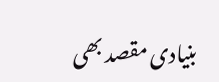بنیادی مقصد بھی